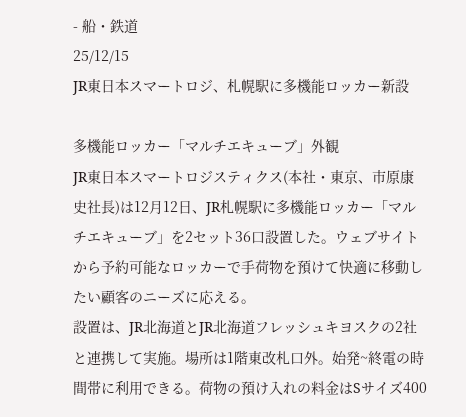- 船・鉄道
25/12/15
JR東日本スマートロジ、札幌駅に多機能ロッカー新設

多機能ロッカー「マルチエキューブ」外観
JR東日本スマートロジスティクス(本社・東京、市原康史社長)は12月12日、JR札幌駅に多機能ロッカー「マルチエキューブ」を2セット36口設置した。ウェブサイトから予約可能なロッカーで手荷物を預けて快適に移動したい顧客のニーズに応える。
設置は、JR北海道とJR北海道フレッシュキヨスクの2社と連携して実施。場所は1階東改札口外。始発~終電の時間帯に利用できる。荷物の預け入れの料金はSサイズ400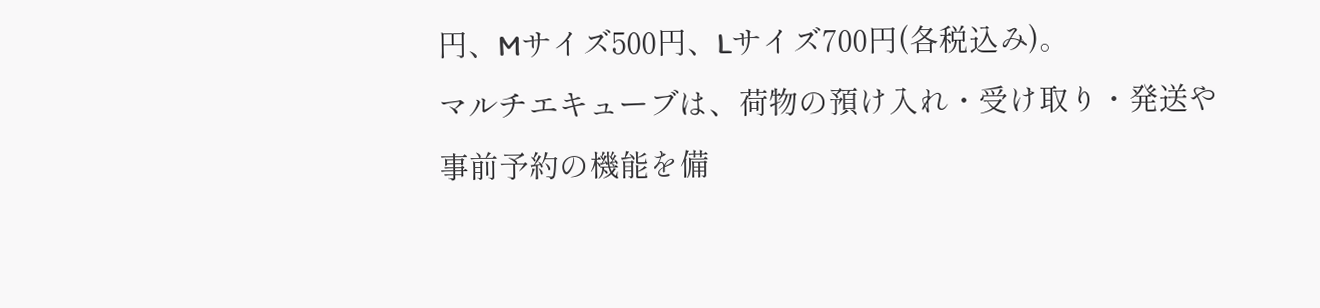円、Mサイズ500円、Lサイズ700円(各税込み)。
マルチエキューブは、荷物の預け入れ・受け取り・発送や事前予約の機能を備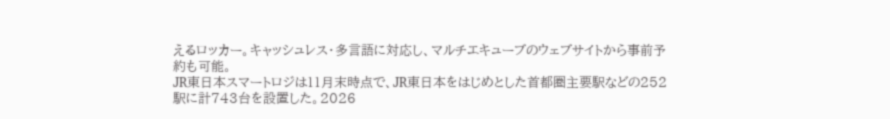えるロッカー。キャッシュレス・多言語に対応し、マルチエキューブのウェブサイトから事前予約も可能。
JR東日本スマートロジは11月末時点で、JR東日本をはじめとした首都圏主要駅などの252駅に計743台を設置した。2026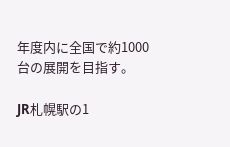年度内に全国で約1000台の展開を目指す。

JR札幌駅の1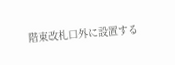階東改札口外に設置する